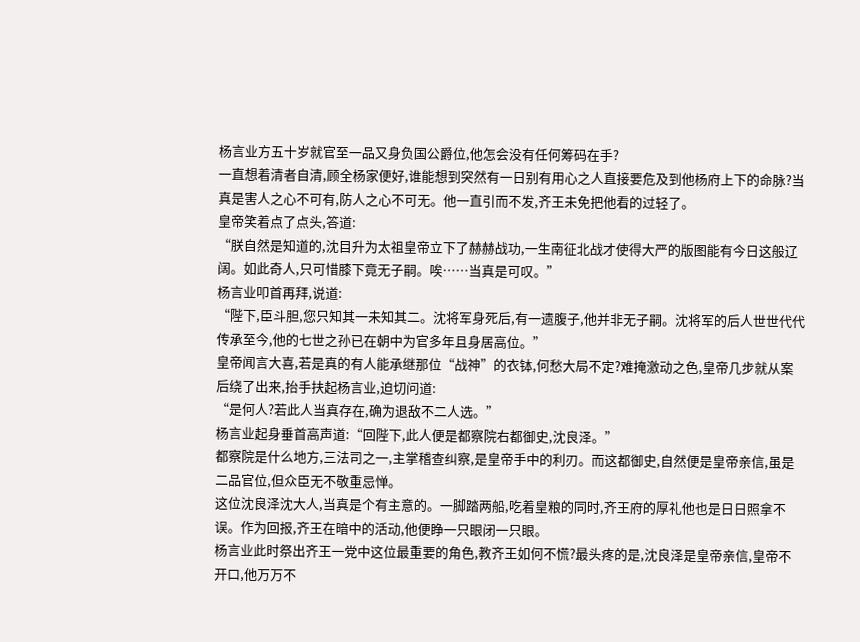杨言业方五十岁就官至一品又身负国公爵位,他怎会没有任何筹码在手?
一直想着清者自清,顾全杨家便好,谁能想到突然有一日别有用心之人直接要危及到他杨府上下的命脉?当真是害人之心不可有,防人之心不可无。他一直引而不发,齐王未免把他看的过轻了。
皇帝笑着点了点头,答道:
“朕自然是知道的,沈目升为太祖皇帝立下了赫赫战功,一生南征北战才使得大严的版图能有今日这般辽阔。如此奇人,只可惜膝下竟无子嗣。唉……当真是可叹。”
杨言业叩首再拜,说道:
“陛下,臣斗胆,您只知其一未知其二。沈将军身死后,有一遗腹子,他并非无子嗣。沈将军的后人世世代代传承至今,他的七世之孙已在朝中为官多年且身居高位。”
皇帝闻言大喜,若是真的有人能承继那位“战神”的衣钵,何愁大局不定?难掩激动之色,皇帝几步就从案后绕了出来,抬手扶起杨言业,迫切问道:
“是何人?若此人当真存在,确为退敌不二人选。”
杨言业起身垂首高声道:“回陛下,此人便是都察院右都御史,沈良泽。”
都察院是什么地方,三法司之一,主掌稽查纠察,是皇帝手中的利刃。而这都御史,自然便是皇帝亲信,虽是二品官位,但众臣无不敬重忌惮。
这位沈良泽沈大人,当真是个有主意的。一脚踏两船,吃着皇粮的同时,齐王府的厚礼他也是日日照拿不误。作为回报,齐王在暗中的活动,他便睁一只眼闭一只眼。
杨言业此时祭出齐王一党中这位最重要的角色,教齐王如何不慌?最头疼的是,沈良泽是皇帝亲信,皇帝不开口,他万万不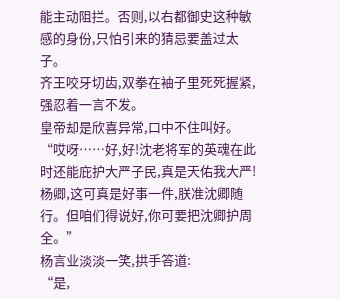能主动阻拦。否则,以右都御史这种敏感的身份,只怕引来的猜忌要盖过太子。
齐王咬牙切齿,双拳在袖子里死死握紧,强忍着一言不发。
皇帝却是欣喜异常,口中不住叫好。
“哎呀……好,好!沈老将军的英魂在此时还能庇护大严子民,真是天佑我大严!杨卿,这可真是好事一件,朕准沈卿随行。但咱们得说好,你可要把沈卿护周全。”
杨言业淡淡一笑,拱手答道:
“是,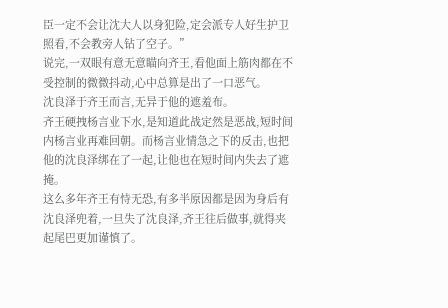臣一定不会让沈大人以身犯险,定会派专人好生护卫照看,不会教旁人钻了空子。”
说完,一双眼有意无意瞄向齐王,看他面上筋肉都在不受控制的微微抖动,心中总算是出了一口恶气。
沈良泽于齐王而言,无异于他的遮羞布。
齐王硬拽杨言业下水,是知道此战定然是恶战,短时间内杨言业再难回朝。而杨言业情急之下的反击,也把他的沈良泽绑在了一起,让他也在短时间内失去了遮掩。
这么多年齐王有恃无恐,有多半原因都是因为身后有沈良泽兜着,一旦失了沈良泽,齐王往后做事,就得夹起尾巴更加谨慎了。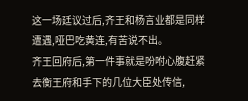这一场廷议过后,齐王和杨言业都是同样遭遇,哑巴吃黄连,有苦说不出。
齐王回府后,第一件事就是吩咐心腹赶紧去衡王府和手下的几位大臣处传信,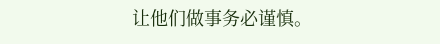让他们做事务必谨慎。